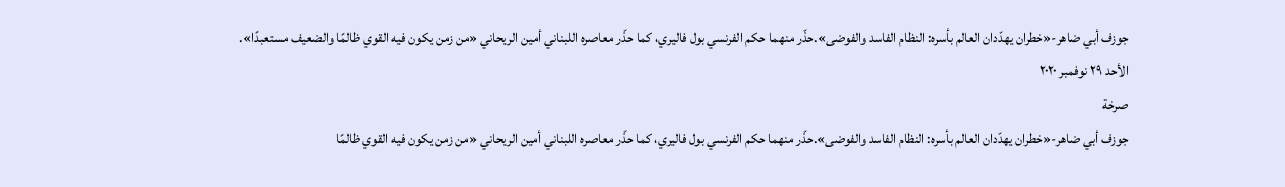جوزف أبي ضاهر-«خطران يهدّدان العالم بأسره: النظام الفاسد والفوضى».حذّر منهما حكم الفرنسي بول فاليري، كما حذّر معاصره اللبناني أمين الريحاني «من زمن يكون فيه القوي ظالمًا والضعيف مستعبدًا».
الأحد ٢٩ نوفمبر ٢٠٢٠
صرخة
جوزف أبي ضاهر-«خطران يهدّدان العالم بأسره: النظام الفاسد والفوضى».حذّر منهما حكم الفرنسي بول فاليري، كما حذّر معاصره اللبناني أمين الريحاني «من زمن يكون فيه القوي ظالمًا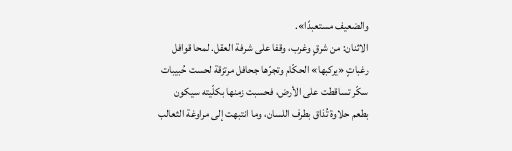والضعيف مستعبدًا».
الاثنان: من شرقٍ وغرب، وقفا على شرفة العقل. لمحا قوافل رغباتٍ «يركبها» الحكّام وتجرّها جحافل مرتزقة لحست حُبيبات سكّر تساقطت على الأرض، فحسبت زمنها بكلّيته سيكون بطعم حلاوة تُذاق بطرف اللسان، وما انتبهت إلى مراوغة الثعالب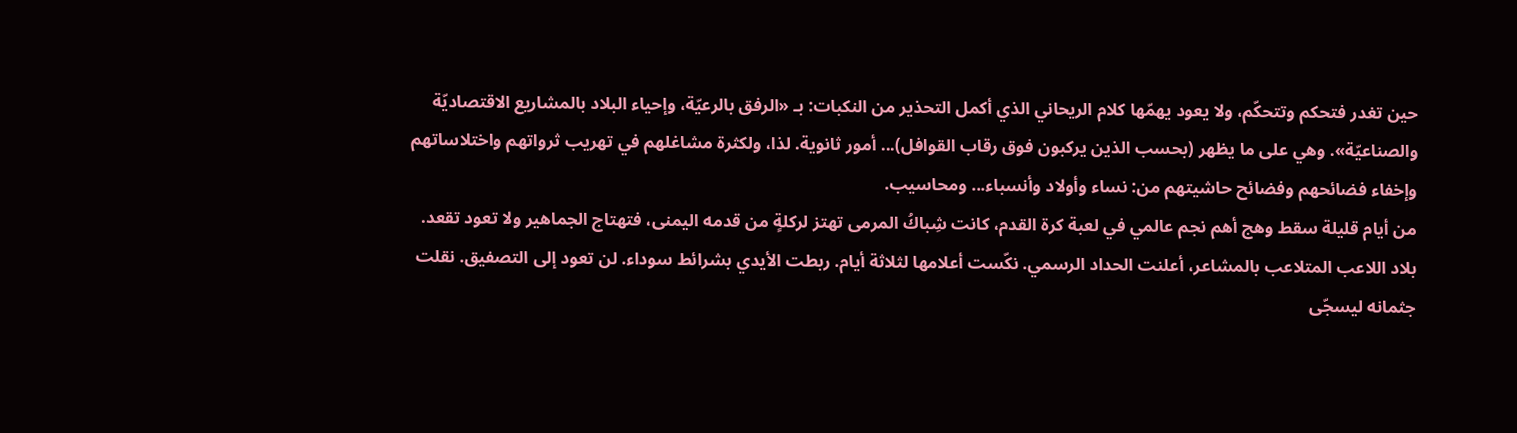حين تغدر فتحكم وتتحكّم، ولا يعود يهمّها كلام الريحاني الذي أكمل التحذير من النكبات: بـ «الرفق بالرعيّة، وإحياء البلاد بالمشاريع الاقتصاديّة والصناعيّة». وهي على ما يظهر (بحسب الذين يركبون فوق رقاب القوافل)... أمور ثانوية. لذا، ولكثرة مشاغلهم في تهريب ثرواتهم واختلاساتهم وإخفاء فضائحهم وفضائح حاشيتهم من: نساء وأولاد وأنسباء... ومحاسيب.
من أيام قليلة سقط وهج أهم نجم عالمي في لعبة كرة القدم، كانت شِباكُ المرمى تهتز لركلةٍ من قدمه اليمنى، فتهتاج الجماهير ولا تعود تقعد.
بلاد اللاعب المتلاعب بالمشاعر، أعلنت الحداد الرسمي. نكّست أعلامها لثلاثة أيام. ربطت الأيدي بشرائط سوداء. لن تعود إلى التصفيق. نقلت جثمانه ليسجّى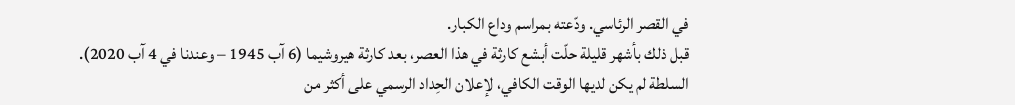في القصر الرئاسي. ودّعته بمراسم وداع الكبار.
قبل ذلك بأشهر قليلة حلّت أبشع كارثة في هذا العصر، بعد كارثة هيروشيما (6 آب 1945 – وعندنا في 4 آب 2020).
السلطة لم يكن لديها الوقت الكافي، لإعلان الحِداد الرسمي على أكثر من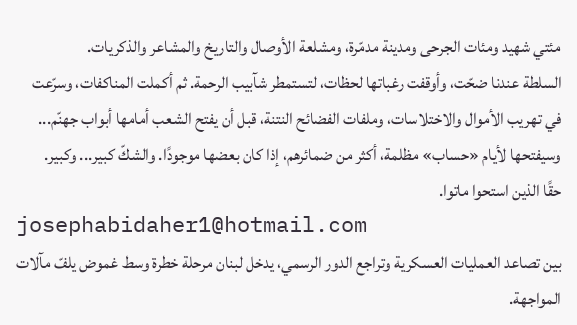مئتي شهيد ومئات الجرحى ومدينة مدمّرة، ومشلعة الأوصال والتاريخ والمشاعر والذكريات.
السلطة عندنا ضحّت، وأوقفت رغباتها لحظات، لتستمطر شآبيب الرحمة. ثم أكملت المناكفات، وسرّعت في تهريب الأموال والاختلاسات، وملفات الفضائح النتنة، قبل أن يفتح الشعب أمامها أبواب جهنّم... وسيفتحها لأيام «حساب» مظلمة، أكثر من ضمائرهم، إذا كان بعضها موجودًا. والشكّ كبير... وكبير.
حقًا الذين استحوا ماتوا.
josephabidaher1@hotmail.com
بين تصاعد العمليات العسكرية وتراجع الدور الرسمي، يدخل لبنان مرحلة خطرة وسط غموض يلفّ مآلات المواجهة.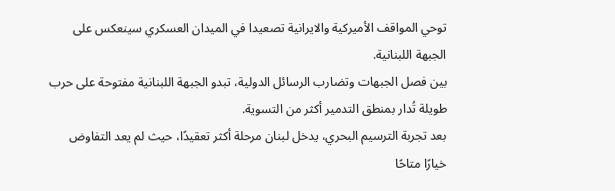توحي المواقف الأميركية والايرانية تصعيدا في الميدان العسكري سينعكس على الجبهة اللبنانية.
بين فصل الجبهات وتضارب الرسائل الدولية، تبدو الجبهة اللبنانية مفتوحة على حرب طويلة تُدار بمنطق التدمير أكثر من التسوية.
بعد تجربة الترسيم البحري، يدخل لبنان مرحلة أكثر تعقيدًا، حيث لم يعد التفاوض خيارًا متاحًا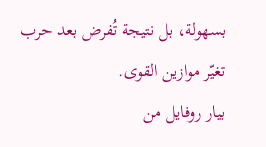بسهولة، بل نتيجة تُفرض بعد حرب تغيّر موازين القوى.
بيار روفايل من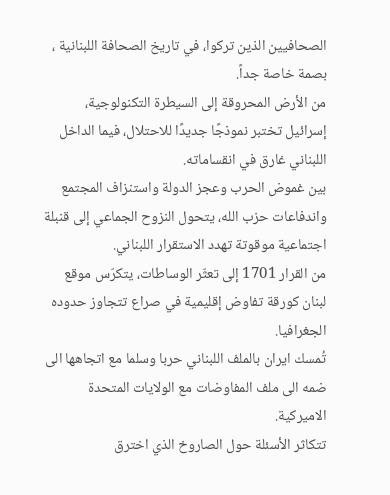الصحافيين الذين تركوا، في تاريخ الصحافة اللبنانية ، بصمة خاصة جداً.
من الأرض المحروقة إلى السيطرة التكنولوجية، إسرائيل تختبر نموذجًا جديدًا للاحتلال، فيما الداخل اللبناني غارق في انقساماته.
بين غموض الحرب وعجز الدولة واستنزاف المجتمع واندفاعات حزب الله، يتحول النزوح الجماعي إلى قنبلة اجتماعية موقوتة تهدد الاستقرار اللبناني.
من القرار 1701 إلى تعثّر الوساطات، يتكرّس موقع لبنان كورقة تفاوض إقليمية في صراع تتجاوز حدوده الجغرافيا.
تُمسك ايران بالملف اللبناني حربا وسلما مع اتجاهها الى ضمه الى ملف المفاوضات مع الولايات المتحدة الاميركية.
تتكاثر الأسئلة حول الصاروخ الذي اخترق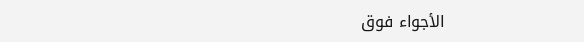الأجواء فوق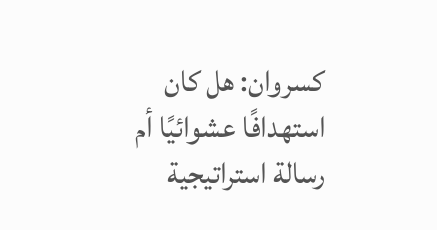كسروان: هل كان استهدافًا عشوائيًا أم رسالة استراتيجية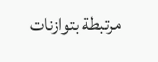مرتبطة بتوازنات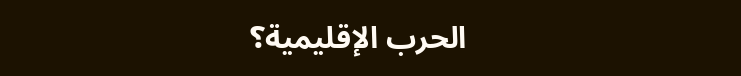الحرب الإقليمية؟